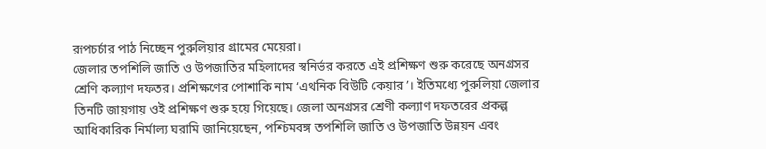রূপচর্চার পাঠ নিচ্ছেন পুরুলিয়ার গ্রামের মেয়েরা।
জেলার তপশিলি জাতি ও উপজাতির মহিলাদের স্বনির্ভর করতে এই প্রশিক্ষণ শুরু করেছে অনগ্রসর শ্রেণি কল্যাণ দফতর। প্রশিক্ষণের পোশাকি নাম ‘এথনিক বিউটি কেয়ার’। ইতিমধ্যে পুরুলিয়া জেলার তিনটি জায়গায় ওই প্রশিক্ষণ শুরু হয়ে গিয়েছে। জেলা অনগ্রসর শ্রেণী কল্যাণ দফতরের প্রকল্প আধিকারিক নির্মাল্য ঘরামি জানিয়েছেন, পশ্চিমবঙ্গ তপশিলি জাতি ও উপজাতি উন্নয়ন এবং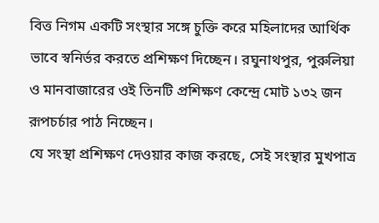বিত্ত নিগম একটি সংস্থার সঙ্গে চুক্তি করে মহিলাদের আর্থিক ভাবে স্বনির্ভর করতে প্রশিক্ষণ দিচ্ছেন। রঘুনাথপুর, পুরুলিয়া ও মানবাজারের ওই তিনটি প্রশিক্ষণ কেন্দ্রে মোট ১৩২ জন রূপচর্চার পাঠ নিচ্ছেন।
যে সংস্থা প্রশিক্ষণ দেওয়ার কাজ করছে, সেই সংস্থার মুখপাত্র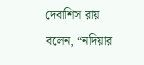দেবাশিস রায় বলেন, “নদিয়ার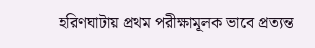হরিণঘাটায় প্রথম পরীক্ষামূলক ভাবে প্রত্যন্ত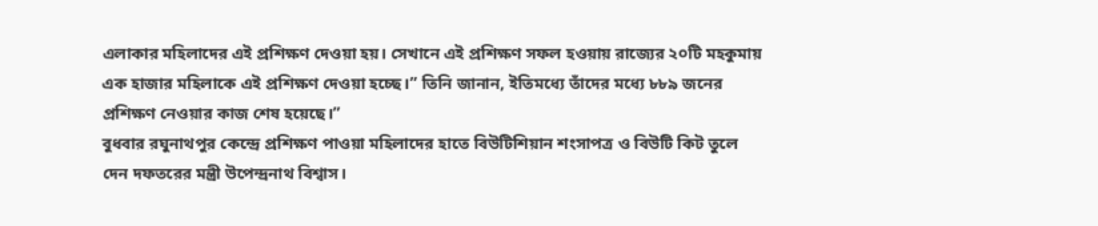এলাকার মহিলাদের এই প্রশিক্ষণ দেওয়া হয়। সেখানে এই প্রশিক্ষণ সফল হওয়ায় রাজ্যের ২০টি মহকুমায় এক হাজার মহিলাকে এই প্রশিক্ষণ দেওয়া হচ্ছে।” তিনি জানান, ইতিমধ্যে তাঁদের মধ্যে ৮৮৯ জনের প্রশিক্ষণ নেওয়ার কাজ শেষ হয়েছে।”
বুধবার রঘুনাথপুর কেন্দ্রে প্রশিক্ষণ পাওয়া মহিলাদের হাতে বিউটিশিয়ান শংসাপত্র ও বিউটি কিট তুলে দেন দফতরের মন্ত্রী উপেন্দ্রনাথ বিশ্বাস।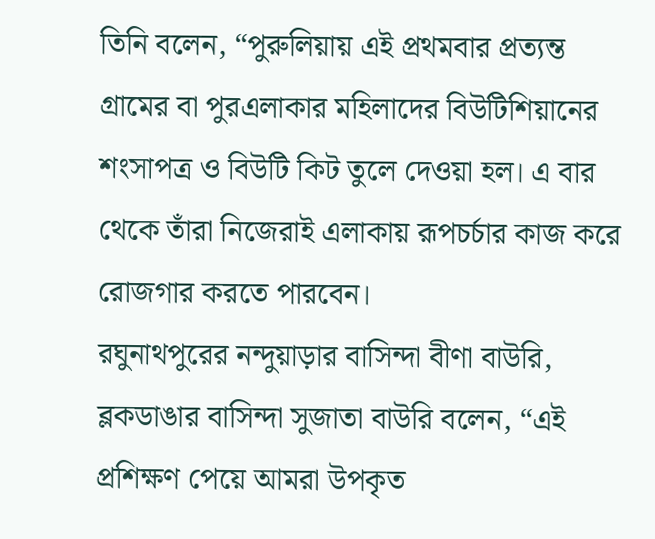তিনি বলেন, “পুরুলিয়ায় এই প্রথমবার প্রত্যন্ত গ্রামের বা পুরএলাকার মহিলাদের বিউটিশিয়ানের শংসাপত্র ও বিউটি কিট তুলে দেওয়া হল। এ বার থেকে তাঁরা নিজেরাই এলাকায় রূপচর্চার কাজ করে রোজগার করতে পারবেন।
রঘুনাথপুরের নন্দুয়াড়ার বাসিন্দা বীণা বাউরি, ব্লকডাঙার বাসিন্দা সুজাতা বাউরি বলেন, “এই প্রশিক্ষণ পেয়ে আমরা উপকৃত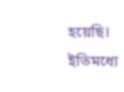হয়েছি। ইতিমধ্যে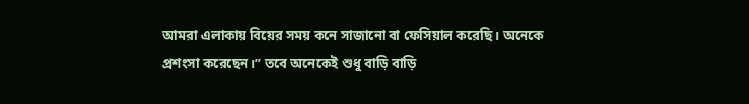আমরা এলাকায় বিয়ের সময় কনে সাজানো বা ফেসিয়াল করেছি। অনেকে প্রশংসা করেছেন।” তবে অনেকেই শুধু বাড়ি বাড়ি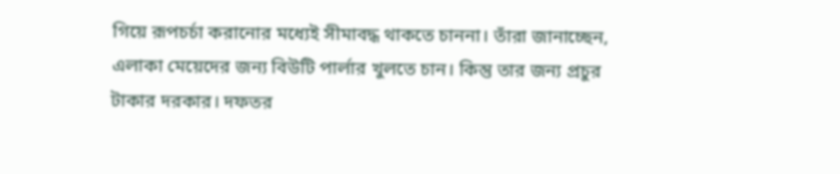গিয়ে রূপচর্চা করানোর মধ্যেই সীমাবদ্ধ থাকতে চাননা। তাঁরা জানাচ্ছেন, এলাকা মেয়েদের জন্য বিউটি পার্লার খুলতে চান। কিন্তু তার জন্য প্রচুর টাকার দরকার। দফতর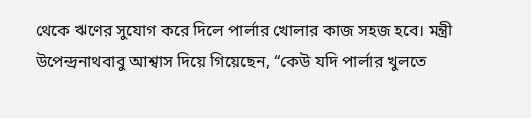থেকে ঋণের সুযোগ করে দিলে পার্লার খোলার কাজ সহজ হবে। মন্ত্রী উপেন্দ্রনাথবাবু আশ্বাস দিয়ে গিয়েছেন, “কেউ যদি পার্লার খুলতে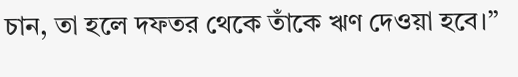চান, তা হলে দফতর থেকে তাঁকে ঋণ দেওয়া হবে।”